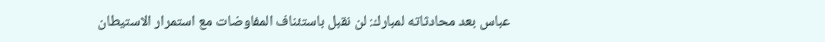عباس بعد محادثاته لمبارك: لن نقبل باستئناف المفاوضات مع استمرار الاستيطان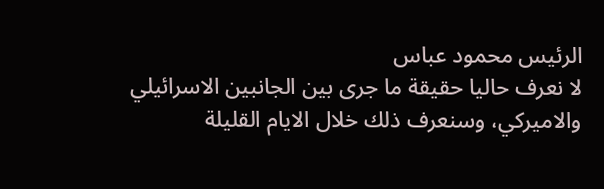الرئيس محمود عباس
لا نعرف حاليا حقيقة ما جرى بين الجانبين الاسرائيلي والاميركي، وسنعرف ذلك خلال الايام القليلة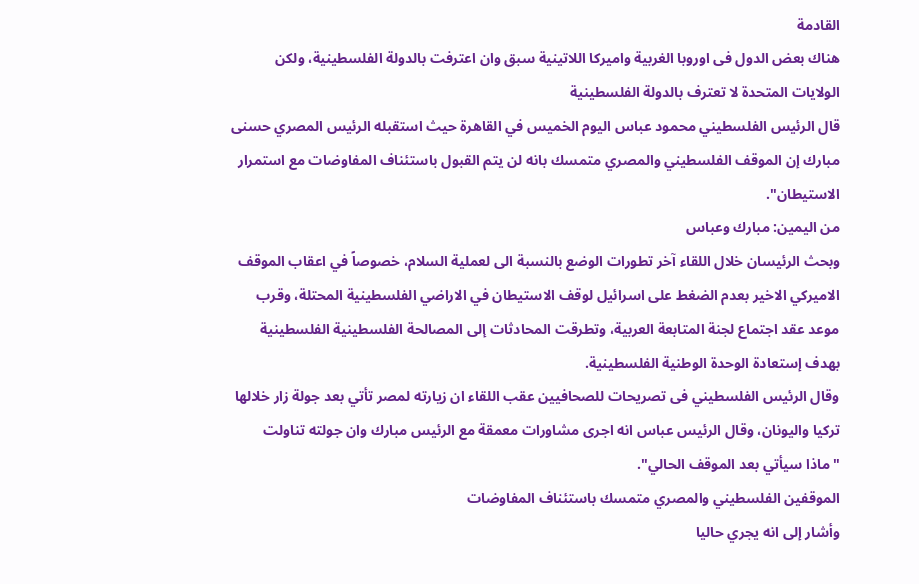القادمة
هناك بعض الدول فى اوروبا الغربية واميركا اللاتينية سبق وان اعترفت بالدولة الفلسطينية، ولكن الولايات المتحدة لا تعترف بالدولة الفلسطينية
قال الرئيس الفلسطيني محمود عباس اليوم الخميس في القاهرة حيث استقبله الرئيس المصري حسنى مبارك إن الموقف الفلسطيني والمصري متمسك بانه لن يتم القبول باستئناف المفاوضات مع استمرار الاستيطان".
من اليمين: مبارك وعباس
وبحث الرئيسان خلال اللقاء آخر تطورات الوضع بالنسبة الى لعملية السلام، خصوصاً في اعقاب الموقف الاميركي الاخير بعدم الضغط على اسرائيل لوقف الاستيطان في الاراضي الفلسطينية المحتلة، وقرب موعد عقد اجتماع لجنة المتابعة العربية، وتطرقت المحادثات إلى المصالحة الفلسطينية الفلسطينية بهدف إستعادة الوحدة الوطنية الفلسطينية.
وقال الرئيس الفلسطيني فى تصريحات للصحافيين عقب اللقاء ان زيارته لمصر تأتي بعد جولة زار خلالها تركيا واليونان، وقال الرئيس عباس انه اجرى مشاورات معمقة مع الرئيس مبارك وان جولته تناولت "ماذا سيأتي بعد الموقف الحالي".
الموقفين الفلسطيني والمصري متمسك باستئناف المفاوضات
وأشار إلى انه يجري حاليا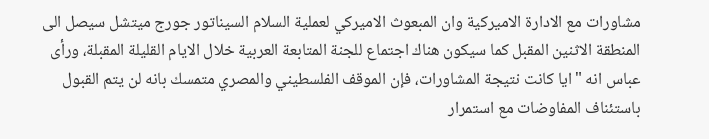مشاورات مع الادارة الاميركية وان المبعوث الاميركي لعملية السلام السيناتور جورج ميتشل سيصل الى المنطقة الاثنين المقبل كما سيكون هناك اجتماع للجنة المتابعة العربية خلال الايام القليلة المقبلة، ورأى عباس انه "ايا كانت نتيجة المشاورات، فإن الموقف الفلسطيني والمصري متمسك بانه لن يتم القبول باستئناف المفاوضات مع استمرار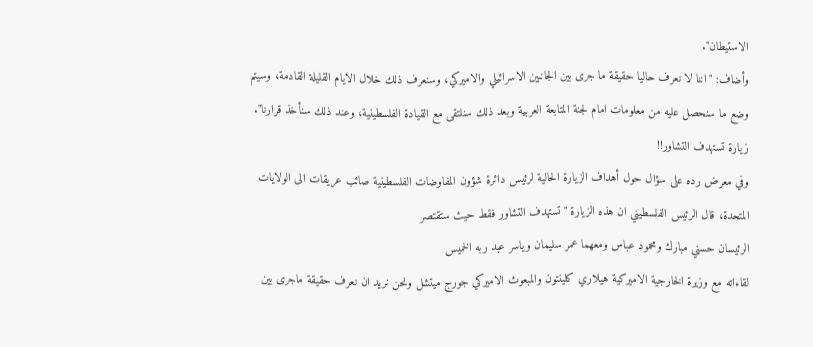الاستيطان".
وأضاف: "اننا لا نعرف حاليا حقيقة ما جرى بين الجانبين الاسرائيلي والاميركي، وسنعرف ذلك خلال الايام القليلة القادمة، وسيتم وضع ما سنحصل عليه من معلومات امام لجنة المتابعة العربية وبعد ذلك سنلتقى مع القيادة الفلسطينية، وعند ذلك سنأخذ قرارنا".
زيارة تستهدف التشاور!!
وفي معرض رده على سؤال حول أهداف الزيارة الحالية لرئيس دائرة شؤون المفاوضات الفلسطينية صائب عريقات الى الولايات المتحدة، قال الرئيس الفلسطيني ان هذه الزيارة "تستهدف التشاور فقط حيث ستقتصر
الرئيسان حسني مبارك ومحمود عباس ومعهما عمر سليمان وياسر عبد ربه الخميس
لقاءاته مع وزيرة الخارجية الاميركية هيلاري كلينتون والمبعوث الاميركي جورج ميتشل ونحن نريد ان نعرف حقيقة ماجرى بين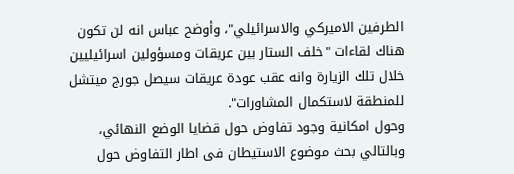الطرفين الاميركي والاسرائيلي"، وأوضح عباس انه لن تكون هناك لقاءات "خلف الستار بين عريقات ومسؤولين اسرائيليين خلال تلك الزيارة وانه عقب عودة عريقات سيصل جورج ميتشل للمنطقة لاستكمال المشاورات".
وحول امكانية وجود تفاوض حول قضايا الوضع النهائي، وبالتالي بحث موضوع الاستيطان فى اطار التفاوض حول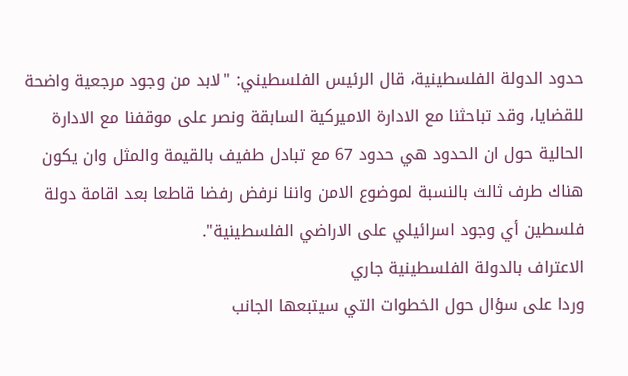حدود الدولة الفلسطينية، قال الرئيس الفلسطيني: "لابد من وجود مرجعية واضحة للقضايا، وقد تباحثنا مع الادارة الاميركية السابقة ونصر على موقفنا مع الادارة الحالية حول ان الحدود هي حدود 67 مع تبادل طفيف بالقيمة والمثل وان يكون هناك طرف ثالث بالنسبة لموضوع الامن واننا نرفض رفضا قاطعا بعد اقامة دولة فلسطين أي وجود اسرائيلي على الاراضي الفلسطينية".
الاعتراف بالدولة الفلسطينية جاري
وردا على سؤال حول الخطوات التي سيتبعها الجانب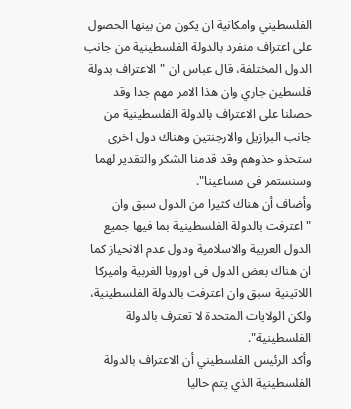الفلسطيني وامكانية ان يكون من بينها الحصول على اعتراف منفرد بالدولة الفلسطينية من جانب الدول المختلفة، قال عباس ان "الاعتراف بدولة فلسطين جاري وان هذا الامر مهم جدا وقد حصلنا على الاعتراف بالدولة الفلسطينية من جانب البرازيل والارجنتين وهناك دول اخرى ستحذو حذوهم وقد قدمنا الشكر والتقدير لهما وسنستمر فى مساعينا".
وأضاف أن هناك كثيرا من الدول سبق وان "اعترفت بالدولة الفلسطينية بما فيها جميع الدول العربية والاسلامية ودول عدم الانحياز كما ان هناك بعض الدول فى اوروبا الغربية واميركا اللاتينية سبق وان اعترفت بالدولة الفلسطينية، ولكن الولايات المتحدة لا تعترف بالدولة الفلسطينية".
وأكد الرئيس الفلسطيني أن الاعتراف بالدولة الفلسطينية الذي يتم حاليا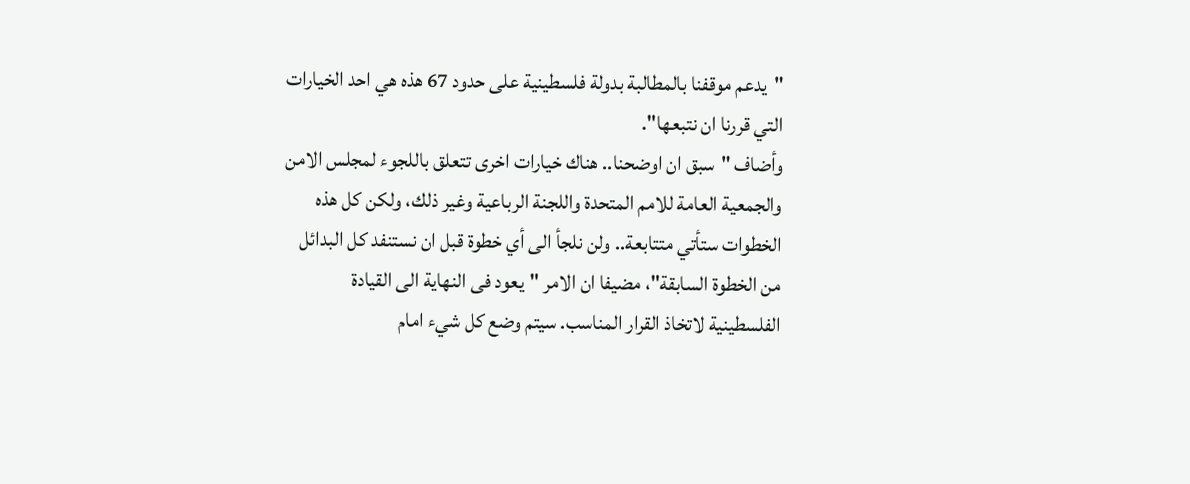"يدعم موقفنا بالمطالبة بدولة فلسطينية على حدود 67 هذه هي احد الخيارات التي قررنا ان نتبعها".
وأضاف "سبق ان اوضحنا.. هناك خيارات اخرى تتعلق باللجوء لمجلس الامن والجمعية العامة للامم المتحدة واللجنة الرباعية وغير ذلك، ولكن كل هذه الخطوات ستأتي متتابعة.. ولن نلجأ الى أي خطوة قبل ان نستنفد كل البدائل من الخطوة السابقة"، مضيفا ان الامر "يعود فى النهاية الى القيادة الفلسطينية لاتخاذ القرار المناسب. سيتم وضع كل شيء امام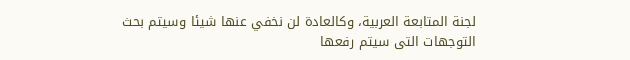لجنة المتابعة العربية، وكالعادة لن نخفي عنها شيئا وسيتم بحث التوجهات التى سيتم رفعها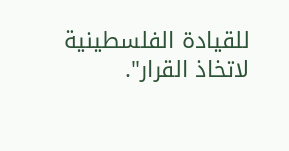للقيادة الفلسطينية لاتخاذ القرار".